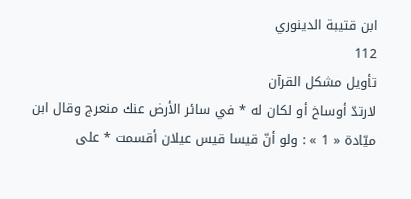ابن قتيبة الدينوري
112
تأويل مشكل القرآن
لارتدّ أوساخ أو لكان له * في سائر الأرض عنك منعرج وقال ابن ميّادة « 1 » : ولو أنّ قيسا قيس عيلان أقسمت * على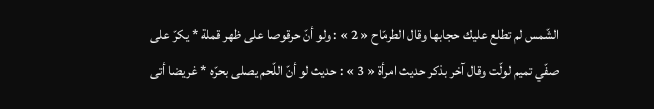الشّمس لم تطلع عليك حجابها وقال الطرمّاح « 2 » : ولو أنّ حرقوصا على ظهر قملة * يكرّ على صفّي تميم لولّت وقال آخر بذكر حديث امرأة « 3 » : حديث لو أنّ اللّحم يصلى بحرّه * غريضا أتى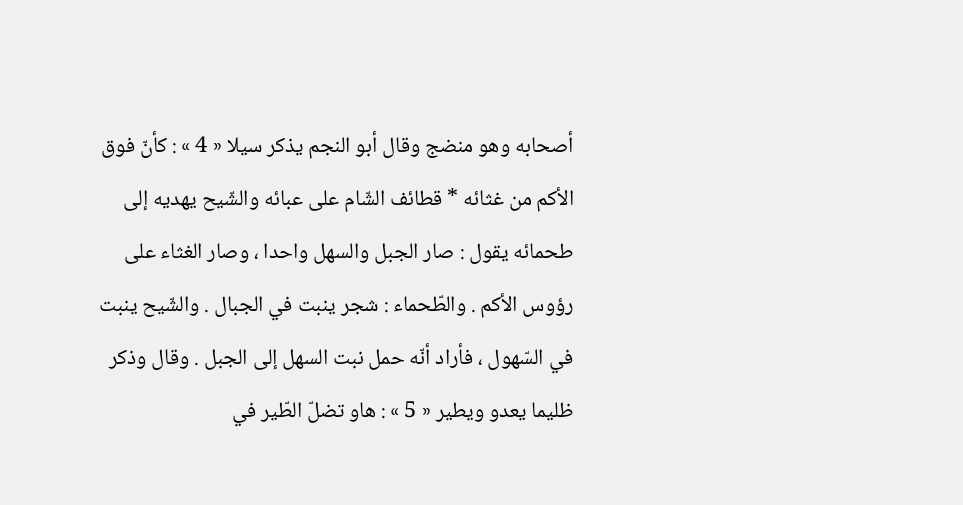أصحابه وهو منضج وقال أبو النجم يذكر سيلا « 4 » : كأنّ فوق الأكم من غثائه * قطائف الشّام على عبائه والشّيح يهديه إلى طحمائه يقول : صار الجبل والسهل واحدا ، وصار الغثاء على رؤوس الأكم . والطّحماء : شجر ينبت في الجبال . والشّيح ينبت في السّهول ، فأراد أنّه حمل نبت السهل إلى الجبل . وقال وذكر ظليما يعدو ويطير « 5 » : هاو تضلّ الطّير في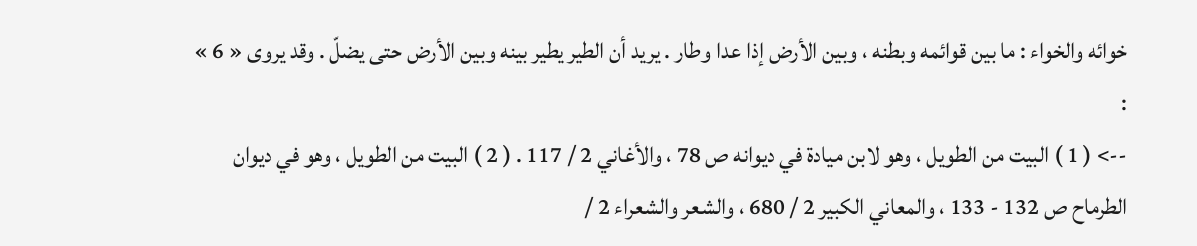خوائه والخواء : ما بين قوائمه وبطنه ، وبين الأرض إذا عدا وطار . يريد أن الطير يطير بينه وبين الأرض حتى يضلّ . وقد يروى « 6 » :
--> ( 1 ) البيت من الطويل ، وهو لابن ميادة في ديوانه ص 78 ، والأغاني 2 / 117 . ( 2 ) البيت من الطويل ، وهو في ديوان الطرماح ص 132 - 133 ، والمعاني الكبير 2 / 680 ، والشعر والشعراء 2 /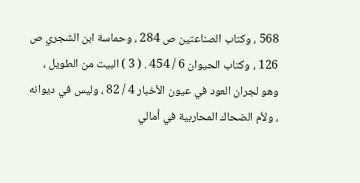568 ، وكتاب الصناعتين ص 284 ، وحماسة ابن الشجري ص 126 ، وكتاب الحيوان 6 / 454 . ( 3 ) البيت من الطويل ، وهو لجران العود في عيون الأخبار 4 / 82 ، وليس في ديوانه ، ولأم الضحاك المحاربية في أمالي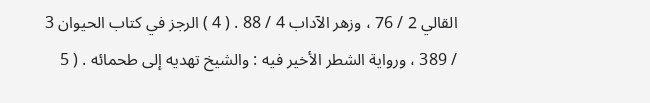القالي 2 / 76 ، وزهر الآداب 4 / 88 . ( 4 ) الرجز في كتاب الحيوان 3 / 389 ، ورواية الشطر الأخير فيه : والشيخ تهديه إلى طحمائه . ( 5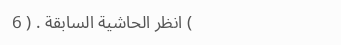) انظر الحاشية السابقة . ( 6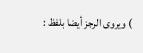) ويروى الرجز أيضا بلفظ :